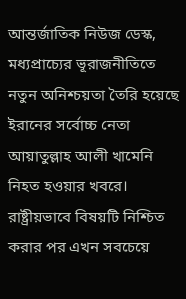আন্তর্জাতিক নিউজ ডেস্ক,
মধ্যপ্রাচ্যের ভূরাজনীতিতে নতুন অনিশ্চয়তা তৈরি হয়েছে ইরানের সর্বোচ্চ নেতা আয়াতুল্লাহ আলী খামেনি নিহত হওয়ার খবরে। রাষ্ট্রীয়ভাবে বিষয়টি নিশ্চিত করার পর এখন সবচেয়ে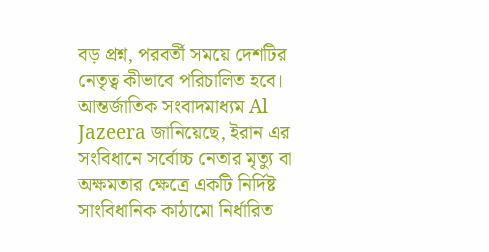বড় প্রশ্ন, পরবর্তী সময়ে দেশটির নেতৃত্ব কীভাবে পরিচালিত হবে।
আন্তর্জাতিক সংবাদমাধ্যম Al Jazeera জানিয়েছে, ইরান এর সংবিধানে সর্বোচ্চ নেতার মৃত্যু বা অক্ষমতার ক্ষেত্রে একটি নির্দিষ্ট সাংবিধানিক কাঠামো নির্ধারিত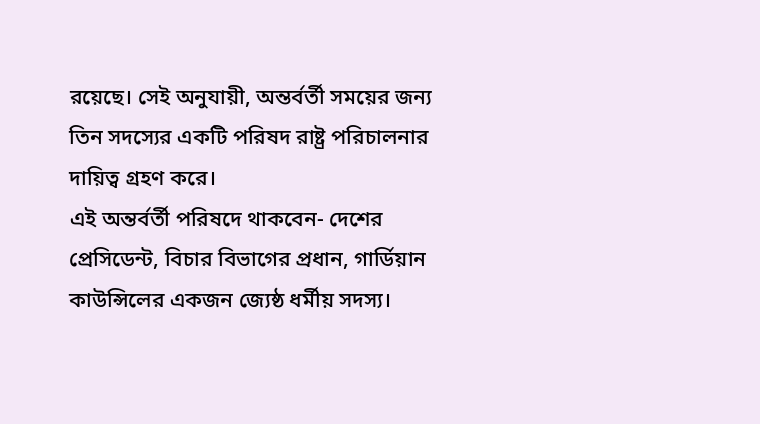রয়েছে। সেই অনুযায়ী, অন্তর্বর্তী সময়ের জন্য তিন সদস্যের একটি পরিষদ রাষ্ট্র পরিচালনার দায়িত্ব গ্রহণ করে।
এই অন্তর্বর্তী পরিষদে থাকবেন- দেশের প্রেসিডেন্ট, বিচার বিভাগের প্রধান, গার্ডিয়ান কাউন্সিলের একজন জ্যেষ্ঠ ধর্মীয় সদস্য।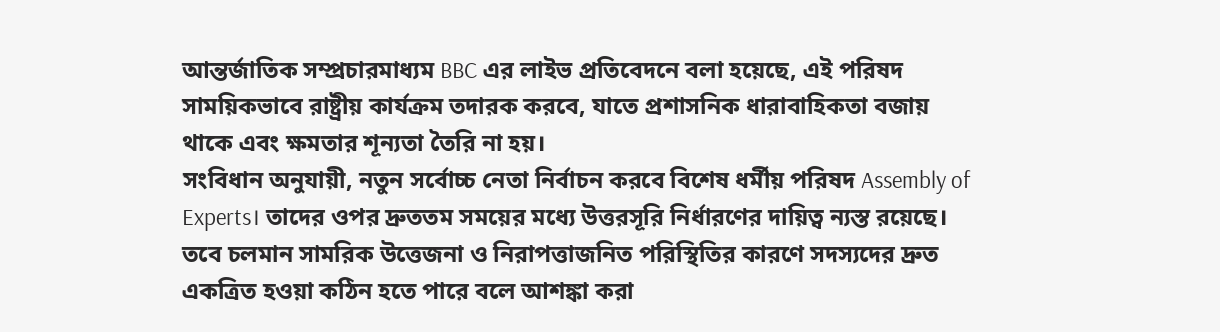আন্তর্জাতিক সম্প্রচারমাধ্যম BBC এর লাইভ প্রতিবেদনে বলা হয়েছে, এই পরিষদ সাময়িকভাবে রাষ্ট্রীয় কার্যক্রম তদারক করবে, যাতে প্রশাসনিক ধারাবাহিকতা বজায় থাকে এবং ক্ষমতার শূন্যতা তৈরি না হয়।
সংবিধান অনুযায়ী, নতুন সর্বোচ্চ নেতা নির্বাচন করবে বিশেষ ধর্মীয় পরিষদ Assembly of Experts। তাদের ওপর দ্রুততম সময়ের মধ্যে উত্তরসূরি নির্ধারণের দায়িত্ব ন্যস্ত রয়েছে।
তবে চলমান সামরিক উত্তেজনা ও নিরাপত্তাজনিত পরিস্থিতির কারণে সদস্যদের দ্রুত একত্রিত হওয়া কঠিন হতে পারে বলে আশঙ্কা করা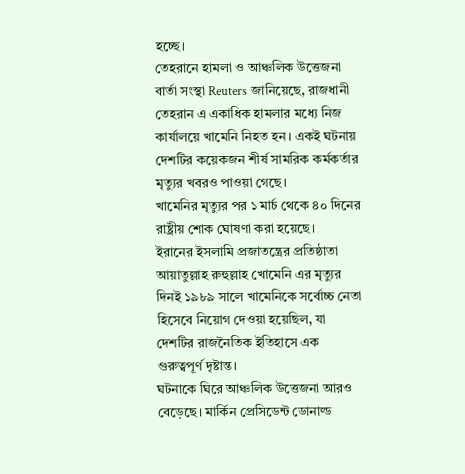হচ্ছে।
তেহরানে হামলা ও আঞ্চলিক উত্তেজনা
বার্তা সংস্থা Reuters জানিয়েছে, রাজধানী তেহরান এ একাধিক হামলার মধ্যে নিজ কার্যালয়ে খামেনি নিহত হন। একই ঘটনায় দেশটির কয়েকজন শীর্ষ সামরিক কর্মকর্তার মৃত্যুর খবরও পাওয়া গেছে।
খামেনির মৃত্যুর পর ১ মার্চ থেকে ৪০ দিনের রাষ্ট্রীয় শোক ঘোষণা করা হয়েছে।
ইরানের ইসলামি প্রজাতন্ত্রের প্রতিষ্ঠাতা আয়াতুল্লাহ রুহুল্লাহ খোমেনি এর মৃত্যুর দিনই ১৯৮৯ সালে খামেনিকে সর্বোচ্চ নেতা হিসেবে নিয়োগ দেওয়া হয়েছিল, যা দেশটির রাজনৈতিক ইতিহাসে এক গুরুত্বপূর্ণ দৃষ্টান্ত।
ঘটনাকে ঘিরে আঞ্চলিক উত্তেজনা আরও বেড়েছে। মার্কিন প্রেসিডেন্ট ডোনাল্ড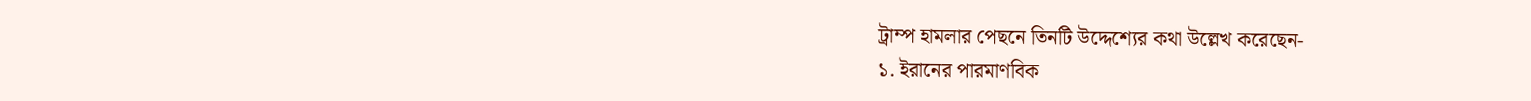ট্রাম্প হামলার পেছনে তিনটি উদ্দেশ্যের কথা উল্লেখ করেছেন-
১. ইরানের পারমাণবিক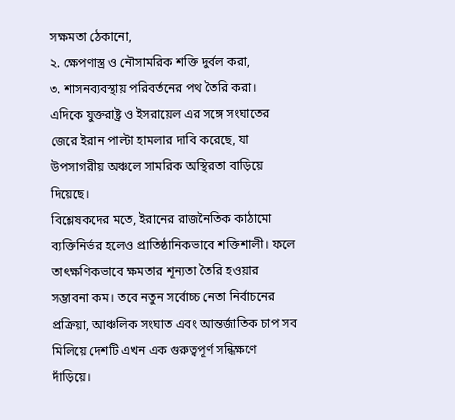সক্ষমতা ঠেকানো,
২. ক্ষেপণাস্ত্র ও নৌসামরিক শক্তি দুর্বল করা,
৩. শাসনব্যবস্থায় পরিবর্তনের পথ তৈরি করা।
এদিকে যুক্তরাষ্ট্র ও ইসরায়েল এর সঙ্গে সংঘাতের জেরে ইরান পাল্টা হামলার দাবি করেছে, যা উপসাগরীয় অঞ্চলে সামরিক অস্থিরতা বাড়িয়ে দিয়েছে।
বিশ্লেষকদের মতে, ইরানের রাজনৈতিক কাঠামো ব্যক্তিনির্ভর হলেও প্রাতিষ্ঠানিকভাবে শক্তিশালী। ফলে তাৎক্ষণিকভাবে ক্ষমতার শূন্যতা তৈরি হওয়ার সম্ভাবনা কম। তবে নতুন সর্বোচ্চ নেতা নির্বাচনের প্রক্রিয়া, আঞ্চলিক সংঘাত এবং আন্তর্জাতিক চাপ সব মিলিয়ে দেশটি এখন এক গুরুত্বপূর্ণ সন্ধিক্ষণে দাঁড়িয়ে।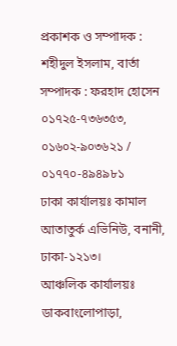প্রকাশক ও সম্পাদক : শহীদুল ইসলাম, বার্তা সম্পাদক : ফরহাদ হোসেন
০১৭২৫-৭৩৬৩৫৩, ০১৬০২-৯০৩৬২১ / ০১৭৭০-৪৯৪৯৮১
ঢাকা কার্যালয়ঃ কামাল আতাতুর্ক এভিনিউ, বনানী, ঢাকা-১২১৩।
আঞ্চলিক কার্যালয়ঃ ডাকবাংলোপাড়া,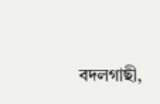বদলগাছী,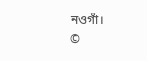নওগাঁ।
©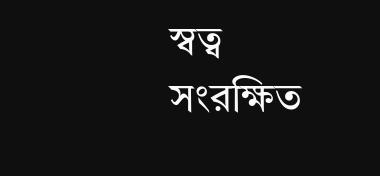স্বত্ব সংরক্ষিত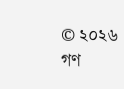© ২০২৬ গণ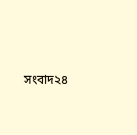সংবাদ২৪